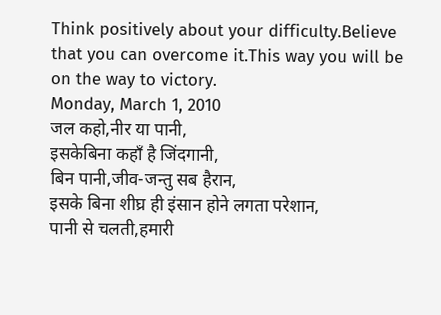Think positively about your difficulty.Believe that you can overcome it.This way you will be on the way to victory.
Monday, March 1, 2010
जल कहो,नीर या पानी,
इसकेबिना कहाँ है जिंदगानी,
बिन पानी,जीव-जन्तु सब हैरान,
इसके बिना शीघ्र ही इंसान होने लगता परेशान,
पानी से चलती,हमारी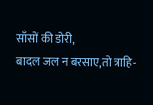साँसों की डोरी,
बादल जल न बरसाए,तो त्राहि-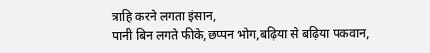त्राहि करने लगता इंसान,
पानी बिन लगते फीके,छप्पन भोग,बढ़िया से बढ़िया पकवान,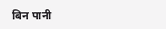बिन पानी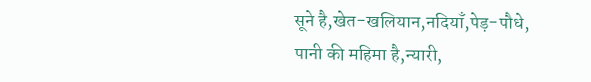सूने है,खेत-खलियान,नदियाँ,पेड़-पौधे,
पानी की महिमा है,न्यारी,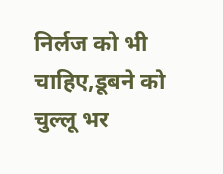निर्लज को भी चाहिए,डूबने को चुल्लू भर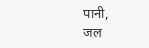पानी,
जल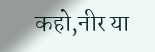कहो,नीर या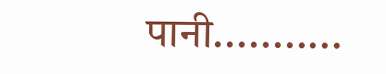पानी...........